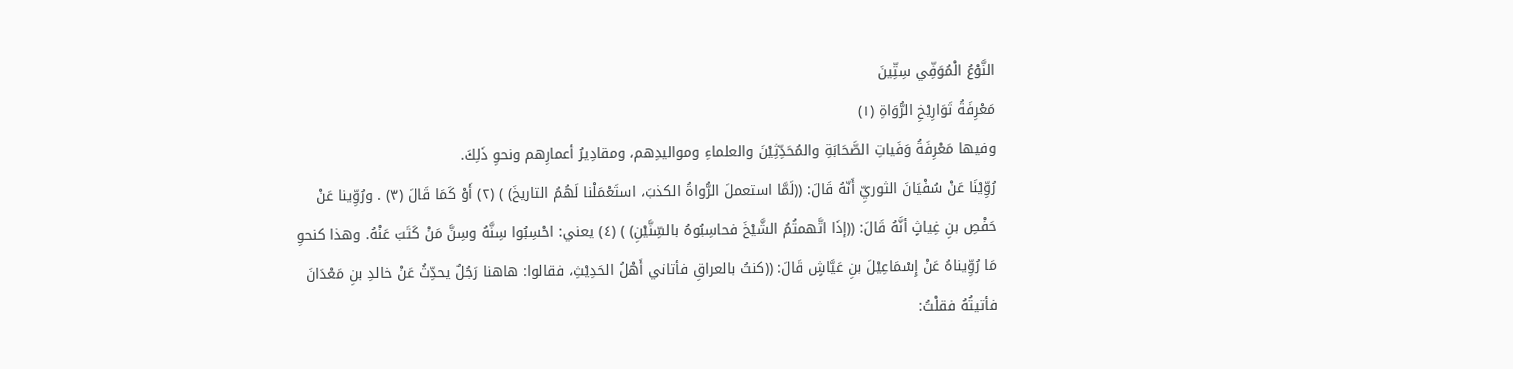النَّوْعُ الْمُوَفِّي سِتِّينَ
مَعْرِفَةُ تَوَارِيْخِ الرُّوَاةِ (١)
وفيها مَعْرِفَةُ وَفَياتِ الصَّحَابَةِ والمُحَدِّثِيْنَ والعلماءِ ومواليدِهم، ومقادِيرُ أعمارِهم ونحوِ ذَلِكَ.
رُوِّيْنَا عَنْ سُفْيَانَ الثوريِّ أَنّهُ قَالَ: ((لَمَّا استعملَ الرُّواةُ الكذبَ، استَعْمَلْنا لَهُمُ التاريخَ) ) (٢) أَوْ كَمَا قَالَ (٣) . ورُوِّينا عَنْ حَفْصِ بنِ غِياثٍ أنَّهُ قَالَ: ((إذَا اتَّهمتُمُ الشَّيْخَ فحاسِبُوهُ بالسِّنَّيْنِ) ) (٤) يعني: احْسِبُوا سِنَّهُ وسِنَّ مَنْ كَتَبَ عَنْهُ. وهذا كنحوِ مَا رُوِّيناهُ عَنْ إِسْمَاعِيْلَ بنِ عَيَّاشٍ قَالَ: ((كنتُ بالعراقِ فأتاني أَهْلُ الحَدِيْثِ، فقالوا: هاهنا رَجُلٌ يحدِّثُ عَنْ خالدِ بنِ مَعْدَانَ فأتيتُهُ فقلْتُ: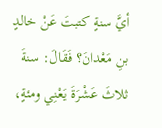أيَّ سنةٍ كتبتَ عَنْ خالدٍ بنِ مَعْدانَ؟ فَقَالَ: سنةَ ثلاثَ عَشْرَةَ يَعْنِي ومئةٍ،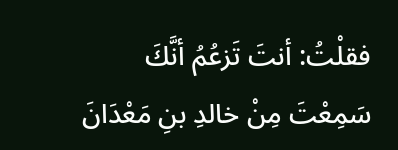فقلْتُ: أنتَ تَزعُمُ أنَّكَ سَمِعْتَ مِنْ خالدِ بنِ مَعْدَانَ